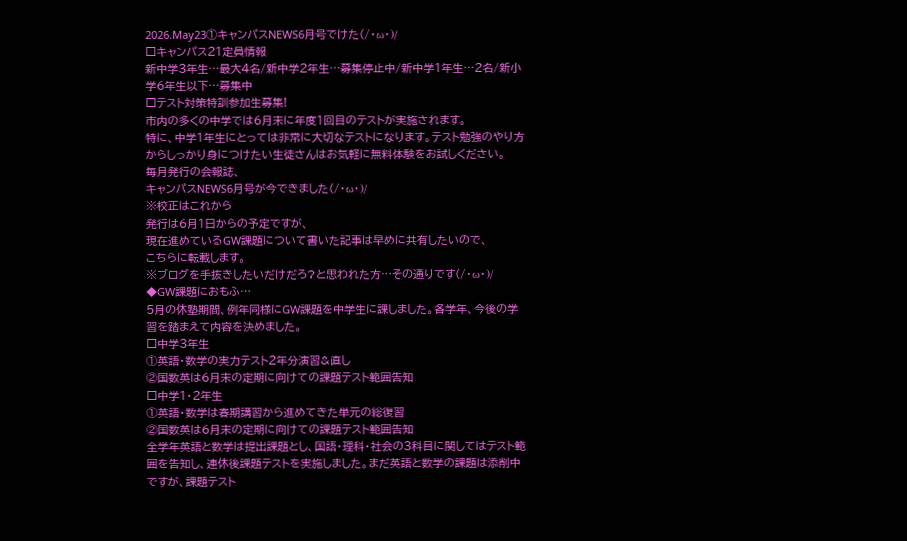2026.May23①キャンパスNEWS6月号でけた(/・ω・)/
□キャンパス21定員情報
新中学3年生…最大4名/新中学2年生…募集停止中/新中学1年生…2名/新小学6年生以下…募集中
□テスト対策特訓参加生募集!
市内の多くの中学では6月末に年度1回目のテストが実施されます。
特に、中学1年生にとっては非常に大切なテストになります。テスト勉強のやり方からしっかり身につけたい生徒さんはお気軽に無料体験をお試しください。
毎月発行の会報誌、
キャンパスNEWS6月号が今できました(/・ω・)/
※校正はこれから
発行は6月1日からの予定ですが、
現在進めているGW課題について書いた記事は早めに共有したいので、
こちらに転載します。
※ブログを手抜きしたいだけだろ?と思われた方…その通りです(/・ω・)/
◆GW課題におもふ…
5月の休塾期間、例年同様にGW課題を中学生に課しました。各学年、今後の学習を踏まえて内容を決めました。
□中学3年生
①英語・数学の実力テスト2年分演習&直し
②国数英は6月末の定期に向けての課題テスト範囲告知
□中学1・2年生
①英語・数学は春期講習から進めてきた単元の総復習
②国数英は6月末の定期に向けての課題テスト範囲告知
全学年英語と数学は提出課題とし、国語・理科・社会の3科目に関してはテスト範囲を告知し、連休後課題テストを実施しました。まだ英語と数学の課題は添削中ですが、課題テスト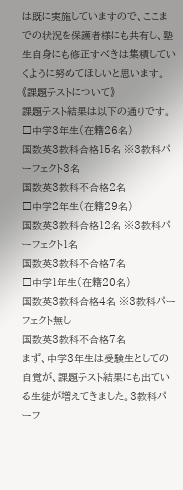は既に実施していますので、ここまでの状況を保護者様にも共有し、塾生自身にも修正すべきは集積していくように努めてほしいと思います。
《課題テストについて》
課題テスト結果は以下の通りです。
□中学3年生(在籍26名)
国数英3教科合格15名 ※3教科パーフェクト3名
国数英3教科不合格2名
□中学2年生(在籍29名)
国数英3教科合格12名 ※3教科パーフェクト1名
国数英3教科不合格7名
□中学1年生(在籍20名)
国数英3教科合格4名 ※3教科パーフェクト無し
国数英3教科不合格7名
まず、中学3年生は受験生としての自覚が、課題テスト結果にも出ている生徒が増えてきました。3教科パーフ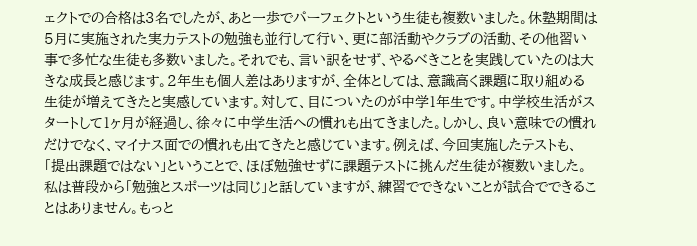ェクトでの合格は3名でしたが、あと一歩でパーフェクトという生徒も複数いました。休塾期間は5月に実施された実力テストの勉強も並行して行い、更に部活動やクラブの活動、その他習い事で多忙な生徒も多数いました。それでも、言い訳をせず、やるべきことを実践していたのは大きな成長と感じます。2年生も個人差はありますが、全体としては、意識高く課題に取り組める生徒が増えてきたと実感しています。対して、目についたのが中学1年生です。中学校生活がスタートして1ヶ月が経過し、徐々に中学生活への慣れも出てきました。しかし、良い意味での慣れだけでなく、マイナス面での慣れも出てきたと感じています。例えば、今回実施したテストも、「提出課題ではない」ということで、ほぼ勉強せずに課題テストに挑んだ生徒が複数いました。私は普段から「勉強とスポーツは同じ」と話していますが、練習でできないことが試合でできることはありません。もっと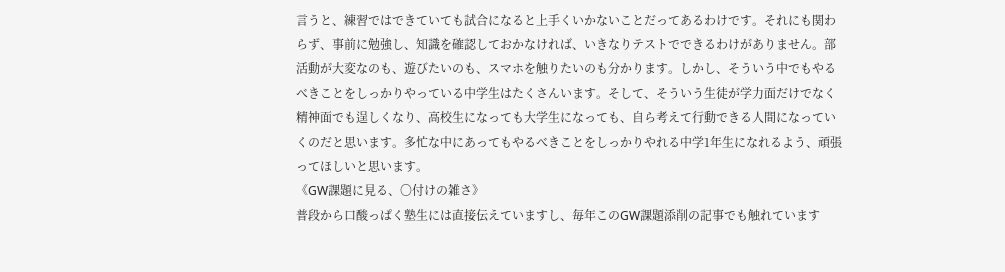言うと、練習ではできていても試合になると上手くいかないことだってあるわけです。それにも関わらず、事前に勉強し、知識を確認しておかなければ、いきなりテストでできるわけがありません。部活動が大変なのも、遊びたいのも、スマホを触りたいのも分かります。しかし、そういう中でもやるべきことをしっかりやっている中学生はたくさんいます。そして、そういう生徒が学力面だけでなく精神面でも逞しくなり、高校生になっても大学生になっても、自ら考えて行動できる人間になっていくのだと思います。多忙な中にあってもやるべきことをしっかりやれる中学1年生になれるよう、頑張ってほしいと思います。
《GW課題に見る、〇付けの雑さ》
普段から口酸っぱく塾生には直接伝えていますし、毎年このGW課題添削の記事でも触れています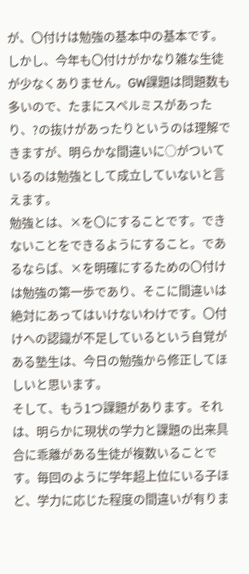が、〇付けは勉強の基本中の基本です。しかし、今年も〇付けがかなり雑な生徒が少なくありません。GW課題は問題数も多いので、たまにスペルミスがあったり、?の抜けがあったりというのは理解できますが、明らかな間違いに○がついているのは勉強として成立していないと言えます。
勉強とは、×を〇にすることです。できないことをできるようにすること。であるならば、×を明確にするための〇付けは勉強の第一歩であり、そこに間違いは絶対にあってはいけないわけです。〇付けへの認識が不足しているという自覚がある塾生は、今日の勉強から修正してほしいと思います。
そして、もう1つ課題があります。それは、明らかに現状の学力と課題の出来具合に乖離がある生徒が複数いることです。毎回のように学年超上位にいる子ほど、学力に応じた程度の間違いが有りま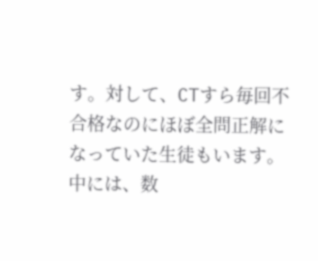す。対して、CTすら毎回不合格なのにほぼ全問正解になっていた生徒もいます。中には、数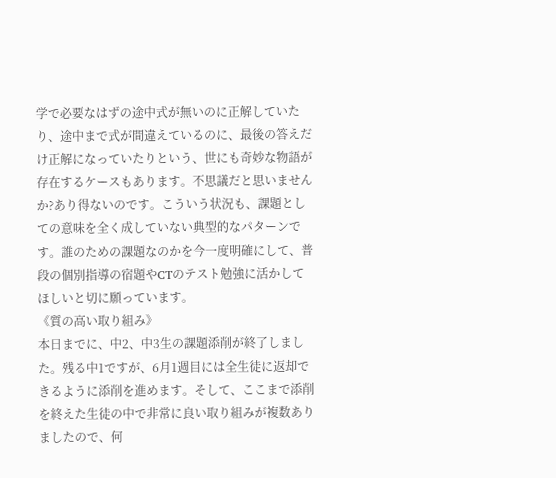学で必要なはずの途中式が無いのに正解していたり、途中まで式が間違えているのに、最後の答えだけ正解になっていたりという、世にも奇妙な物語が存在するケースもあります。不思議だと思いませんか?あり得ないのです。こういう状況も、課題としての意味を全く成していない典型的なパターンです。誰のための課題なのかを今一度明確にして、普段の個別指導の宿題やCTのテスト勉強に活かしてほしいと切に願っています。
《質の高い取り組み》
本日までに、中2、中3生の課題添削が終了しました。残る中1ですが、6月1週目には全生徒に返却できるように添削を進めます。そして、ここまで添削を終えた生徒の中で非常に良い取り組みが複数ありましたので、何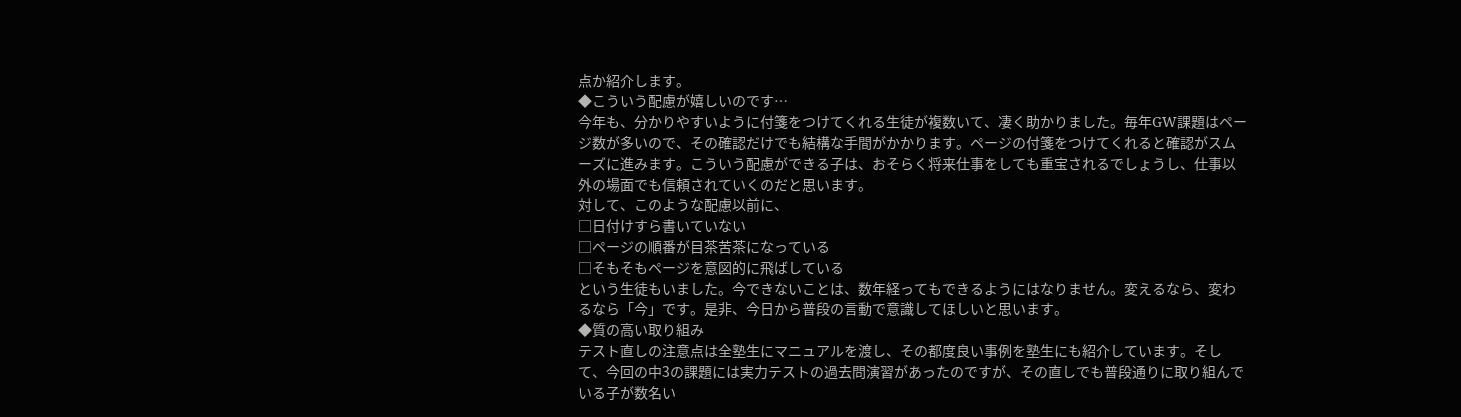点か紹介します。
◆こういう配慮が嬉しいのです…
今年も、分かりやすいように付箋をつけてくれる生徒が複数いて、凄く助かりました。毎年GW課題はページ数が多いので、その確認だけでも結構な手間がかかります。ページの付箋をつけてくれると確認がスムーズに進みます。こういう配慮ができる子は、おそらく将来仕事をしても重宝されるでしょうし、仕事以外の場面でも信頼されていくのだと思います。
対して、このような配慮以前に、
□日付けすら書いていない
□ページの順番が目茶苦茶になっている
□そもそもページを意図的に飛ばしている
という生徒もいました。今できないことは、数年経ってもできるようにはなりません。変えるなら、変わるなら「今」です。是非、今日から普段の言動で意識してほしいと思います。
◆質の高い取り組み
テスト直しの注意点は全塾生にマニュアルを渡し、その都度良い事例を塾生にも紹介しています。そして、今回の中3の課題には実力テストの過去問演習があったのですが、その直しでも普段通りに取り組んでいる子が数名い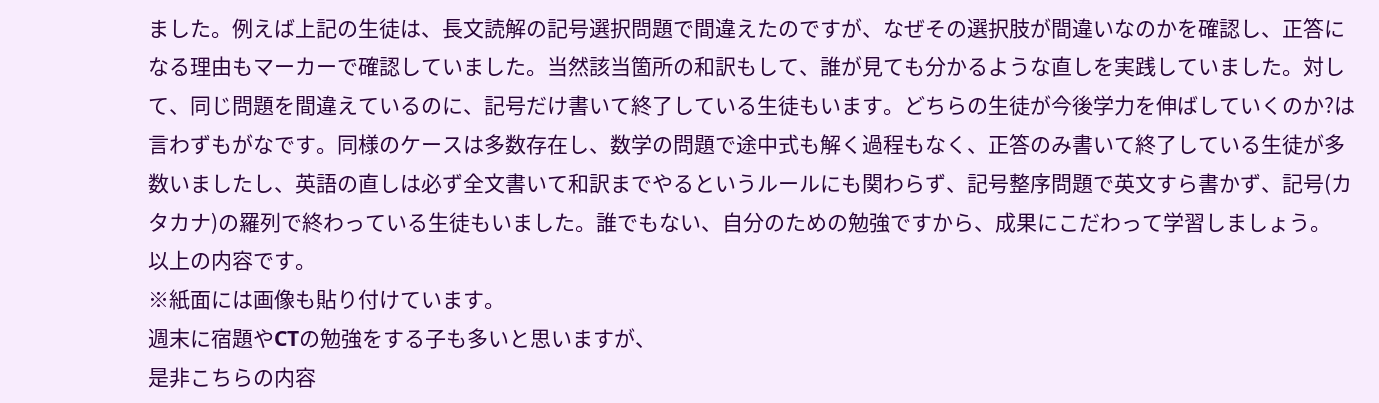ました。例えば上記の生徒は、長文読解の記号選択問題で間違えたのですが、なぜその選択肢が間違いなのかを確認し、正答になる理由もマーカーで確認していました。当然該当箇所の和訳もして、誰が見ても分かるような直しを実践していました。対して、同じ問題を間違えているのに、記号だけ書いて終了している生徒もいます。どちらの生徒が今後学力を伸ばしていくのか?は言わずもがなです。同様のケースは多数存在し、数学の問題で途中式も解く過程もなく、正答のみ書いて終了している生徒が多数いましたし、英語の直しは必ず全文書いて和訳までやるというルールにも関わらず、記号整序問題で英文すら書かず、記号(カタカナ)の羅列で終わっている生徒もいました。誰でもない、自分のための勉強ですから、成果にこだわって学習しましょう。
以上の内容です。
※紙面には画像も貼り付けています。
週末に宿題やCTの勉強をする子も多いと思いますが、
是非こちらの内容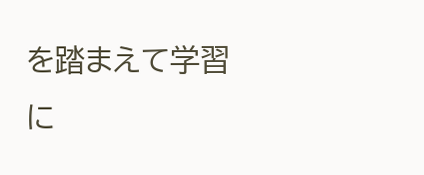を踏まえて学習に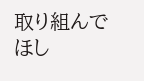取り組んでほし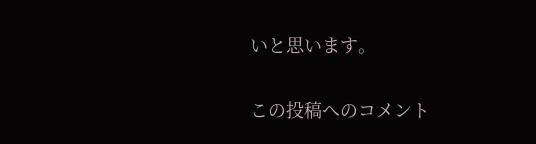いと思います。

この投稿へのコメント